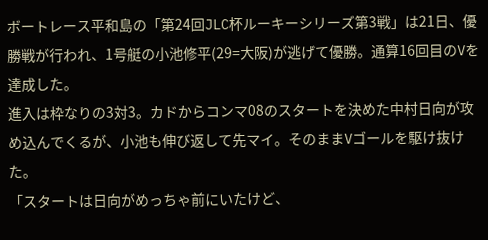ボートレース平和島の「第24回JLC杯ルーキーシリーズ第3戦」は21日、優勝戦が行われ、1号艇の小池修平(29=大阪)が逃げて優勝。通算16回目のVを達成した。
進入は枠なりの3対3。カドからコンマ08のスタートを決めた中村日向が攻め込んでくるが、小池も伸び返して先マイ。そのままVゴールを駆け抜けた。
「スタートは日向がめっちゃ前にいたけど、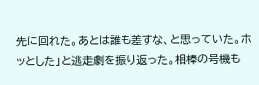先に回れた。あとは誰も差すな、と思っていた。ホッとした」と逃走劇を振り返った。相棒の号機も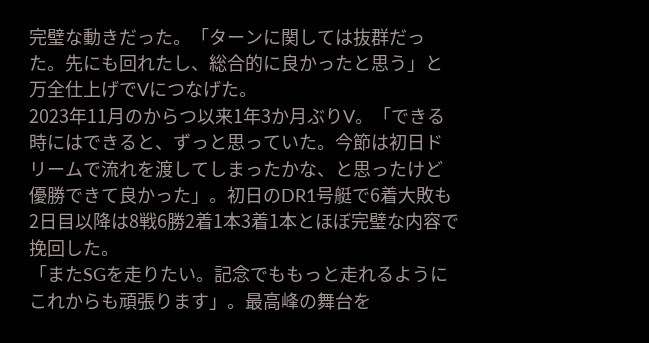完璧な動きだった。「ターンに関しては抜群だった。先にも回れたし、総合的に良かったと思う」と万全仕上げでVにつなげた。
2023年11月のからつ以来1年3か月ぶりV。「できる時にはできると、ずっと思っていた。今節は初日ドリームで流れを渡してしまったかな、と思ったけど優勝できて良かった」。初日のDR1号艇で6着大敗も2日目以降は8戦6勝2着1本3着1本とほぼ完璧な内容で挽回した。
「またSGを走りたい。記念でももっと走れるようにこれからも頑張ります」。最高峰の舞台を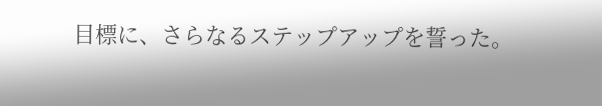目標に、さらなるステップアップを誓った。